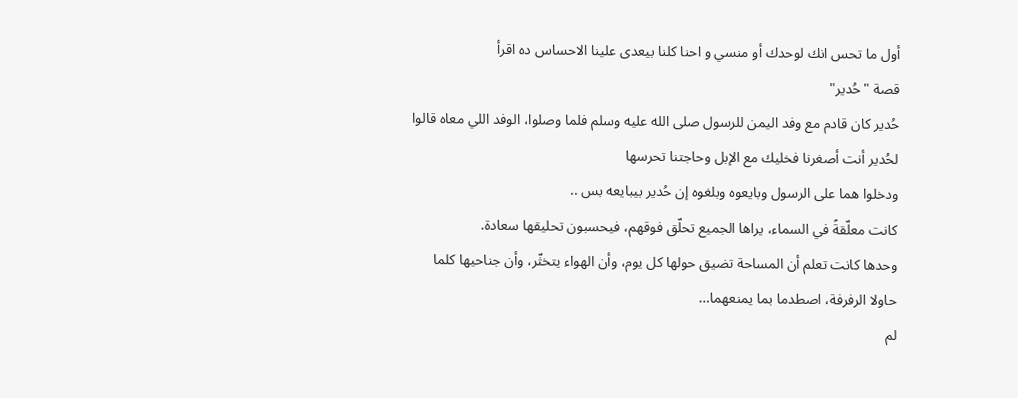أول ما تحس انك لوحدك أو منسي و احنا كلنا بيعدى علينا الاحساس ده اقرأ
قصة "حُدير"
حُدير كان قادم مع وفد اليمن للرسول صلى الله عليه وسلم فلما وصلوا، الوفد اللي معاه قالوا لحُدير أنت أصغرنا فخليك مع الإبل وحاجتنا تحرسها
ودخلوا هما على الرسول وبايعوه وبلغوه إن حُدير بيبايعه بس ..
كانت معلّقةً في السماء، يراها الجميع تحلّق فوقهم، فيحسبون تحليقها سعادة.
وحدها كانت تعلم أن المساحة تضيق حولها كل يوم، وأن الهواء يتخثّر، وأن جناحيها كلما حاولا الرفرفة، اصطدما بما يمنعهما…
لم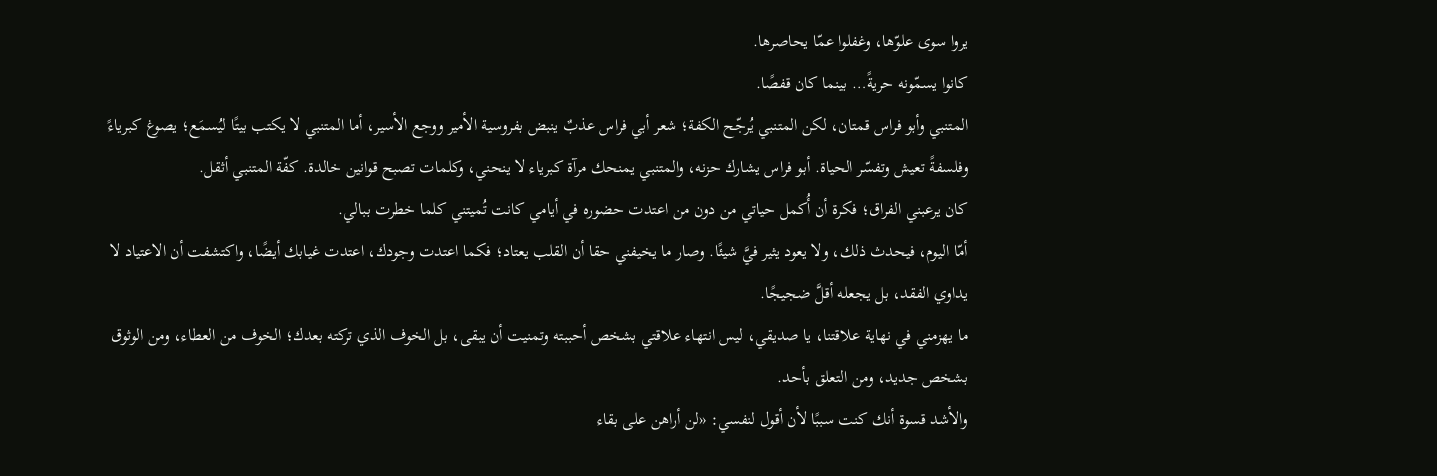يروا سوى علوّها، وغفلوا عمّا يحاصرها.
كانوا يسمّونه حريةً… بينما كان قفصًا.
المتنبي وأبو فراس قمتان، لكن المتنبي يُرجّح الكفة؛ شعر أبي فراس عذبٌ ينبض بفروسية الأمير ووجع الأسير، أما المتنبي لا يكتب بيتًا ليُسمَع؛ يصوغ كبرياءً وفلسفةً تعيش وتفسّر الحياة. أبو فراس يشارك حزنه، والمتنبي يمنحك مرآة كبرياء لا ينحني، وكلمات تصبح قوانين خالدة. كفّة المتنبي أثقل.
كان يرعبني الفراق؛ فكرة أن أُكمل حياتي من دون من اعتدت حضوره في أيامي كانت تُميتني كلما خطرت ببالي.
أمّا اليوم، فيحدث ذلك، ولا يعود يثير فيَّ شيئًا. وصار ما يخيفني حقا أن القلب يعتاد؛ فكما اعتدت وجودك، اعتدت غيابك أيضًا، واكتشفت أن الاعتياد لا يداوي الفقد، بل يجعله أقلَّ ضجيجًا.
ما يهزمني في نهاية علاقتنا، يا صديقي، ليس انتهاء علاقتي بشخص أحببته وتمنيت أن يبقى، بل الخوف الذي تركته بعدك؛ الخوف من العطاء، ومن الوثوق بشخص جديد، ومن التعلق بأحد.
والأشد قسوة أنك كنت سببًا لأن أقول لنفسي: «لن أراهن على بقاء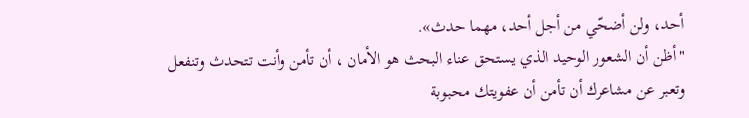أحد، ولن أضحّي من أجل أحد، مهما حدث».
"أظن أن الشعور الوحيد الذي يستحق عناء البحث هو الأمان ، أن تأمن وأنت تتحدث وتنفعل وتعبر عن مشاعرك أن تأمن أن عفويتك محبوبة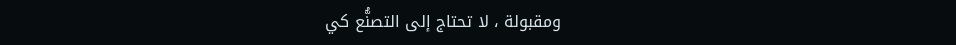ومقبولة ، لا تحتاج إلى التصنُّع كي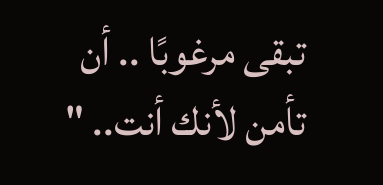تبقى مرغوبًا .. أن تأمن لأنك أنت.. "